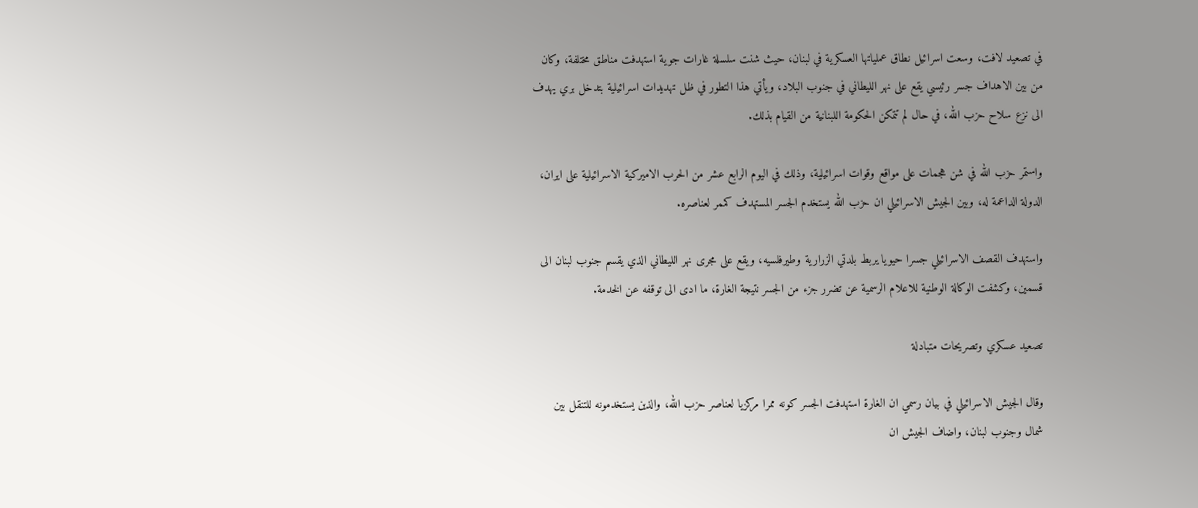في تصعيد لافت، وسعت اسرائيل نطاق عملياتها العسكرية في لبنان، حيث شنت سلسلة غارات جوية استهدفت مناطق مختلفة، وكان من بين الاهداف جسر رئيسي يقع على نهر الليطاني في جنوب البلاد، ويأتي هذا التطور في ظل تهديدات اسرائيلية بتدخل بري يهدف الى نزع سلاح حزب الله، في حال لم تتمكن الحكومة اللبنانية من القيام بذلك.

واستمر حزب الله في شن هجمات على مواقع وقوات اسرائيلية، وذلك في اليوم الرابع عشر من الحرب الاميركية الاسرائيلية على ايران، الدولة الداعمة له، وبين الجيش الاسرائيلي ان حزب الله يستخدم الجسر المستهدف كممر لعناصره.

واستهدف القصف الاسرائيلي جسرا حيويا يربط بلدتي الزرارية وطيرفلسيه، ويقع على مجرى نهر الليطاني الذي يقسم جنوب لبنان الى قسمين، وكشفت الوكالة الوطنية للاعلام الرسمية عن تضرر جزء من الجسر نتيجة الغارة، ما ادى الى توقفه عن الخدمة.

تصعيد عسكري وتصريحات متبادلة

وقال الجيش الاسرائيلي في بيان رسمي ان الغارة استهدفت الجسر كونه ممرا مركزيا لعناصر حزب الله، والذين يستخدمونه للتنقل بين شمال وجنوب لبنان، واضاف الجيش ان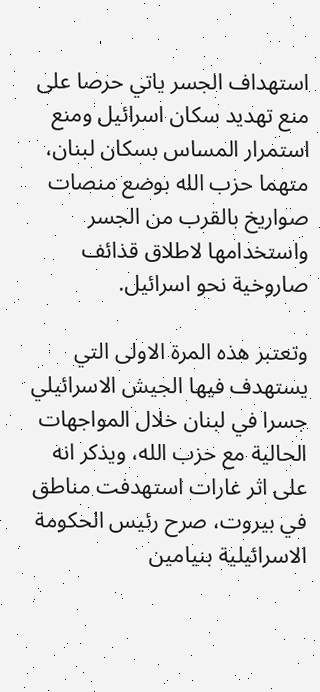استهداف الجسر ياتي حرصا على منع تهديد سكان اسرائيل ومنع استمرار المساس بسكان لبنان، متهما حزب الله بوضع منصات صواريخ بالقرب من الجسر واستخدامها لاطلاق قذائف صاروخية نحو اسرائيل.

وتعتبر هذه المرة الاولى التي يستهدف فيها الجيش الاسرائيلي جسرا في لبنان خلال المواجهات الحالية مع حزب الله، ويذكر انه على اثر غارات استهدفت مناطق في بيروت، صرح رئيس الحكومة الاسرائيلية بنيامين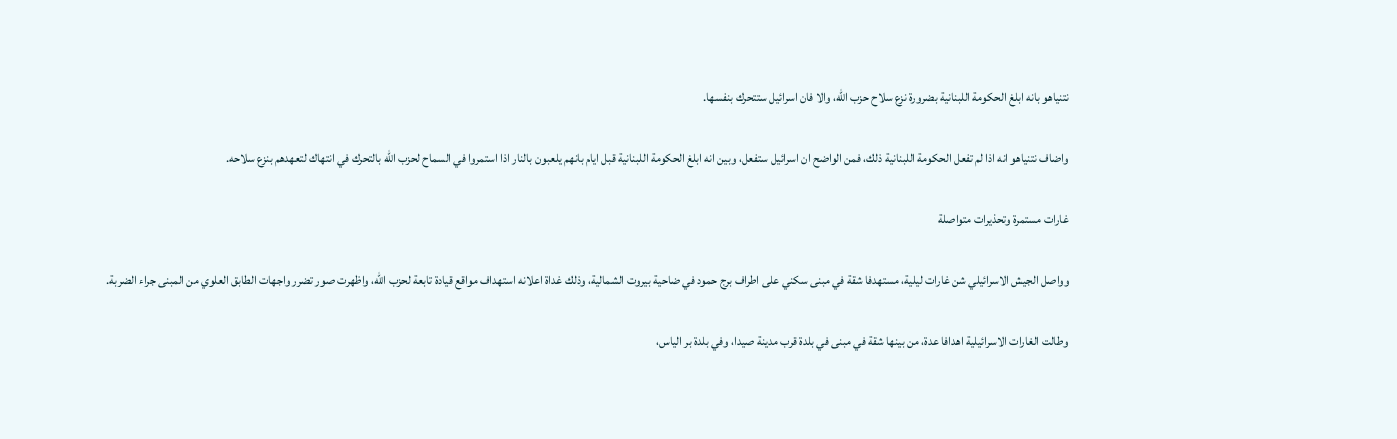نتنياهو بانه ابلغ الحكومة اللبنانية بضرورة نزع سلاح حزب الله، والا فان اسرائيل ستتحرك بنفسها.

واضاف نتنياهو انه اذا لم تفعل الحكومة اللبنانية ذلك، فمن الواضح ان اسرائيل ستفعل، وبين انه ابلغ الحكومة اللبنانية قبل ايام بانهم يلعبون بالنار اذا استمروا في السماح لحزب الله بالتحرك في انتهاك لتعهدهم بنزع سلاحه.

غارات مستمرة وتحذيرات متواصلة

وواصل الجيش الاسرائيلي شن غارات ليلية، مستهدفا شقة في مبنى سكني على اطراف برج حمود في ضاحية بيروت الشمالية، وذلك غداة اعلانه استهداف مواقع قيادة تابعة لحزب الله، واظهرت صور تضرر واجهات الطابق العلوي من المبنى جراء الضربة.

وطالت الغارات الاسرائيلية اهدافا عدة، من بينها شقة في مبنى في بلدة قرب مدينة صيدا، وفي بلدة بر الياس،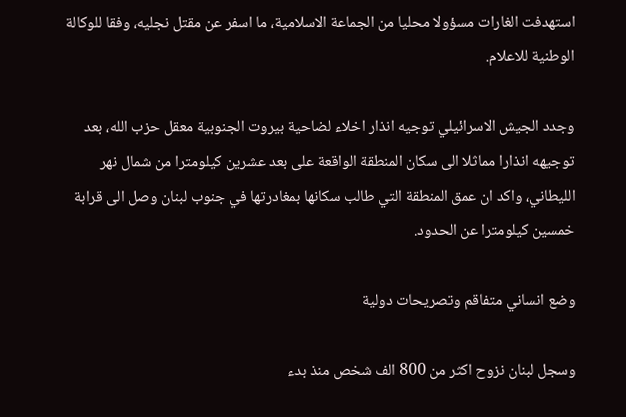استهدفت الغارات مسؤولا محليا من الجماعة الاسلامية، ما اسفر عن مقتل نجليه، وفقا للوكالة الوطنية للاعلام.

وجدد الجيش الاسرائيلي توجيه انذار اخلاء لضاحية بيروت الجنوبية معقل حزب الله، بعد توجيهه انذارا مماثلا الى سكان المنطقة الواقعة على بعد عشرين كيلومترا من شمال نهر الليطاني، واكد ان عمق المنطقة التي طالب سكانها بمغادرتها في جنوب لبنان وصل الى قرابة خمسين كيلومترا عن الحدود.

وضع انساني متفاقم وتصريحات دولية

وسجل لبنان نزوح اكثر من 800 الف شخص منذ بدء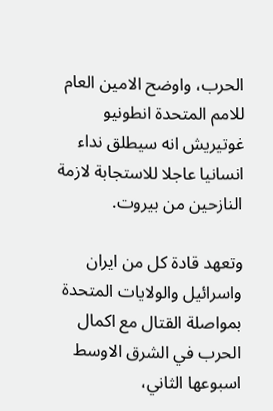الحرب، واوضح الامين العام للامم المتحدة انطونيو غوتيريش انه سيطلق نداء انسانيا عاجلا للاستجابة لازمة النازحين من بيروت.

وتعهد قادة كل من ايران واسرائيل والولايات المتحدة بمواصلة القتال مع اكمال الحرب في الشرق الاوسط اسبوعها الثاني،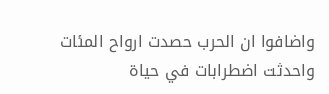واضافوا ان الحرب حصدت ارواح المئات واحدثت اضطرابات في حياة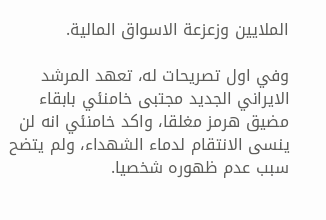الملايين وزعزعة الاسواق المالية.

وفي اول تصريحات له، تعهد المرشد الايراني الجديد مجتبى خامنئي بابقاء مضيق هرمز مغلقا، واكد خامنئي انه لن ينسى الانتقام لدماء الشهداء، ولم يتضح سبب عدم ظهوره شخصيا.